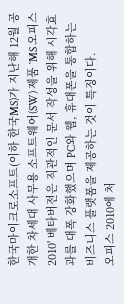한국마이크로소프트(이하 한국MS)가 지난해 12월 공개한 차세대 사무용 소프트웨어(SW) 제품 `MS 오피스 2010' 베타버전은 직관적인 문서 작성을 위해 시각효과를 대폭 강화했으며 PC와 웹, 휴대폰을 통합하는 비즈니스 플랫폼을 제공하는 것이 특징이다.
오피스 2010에 처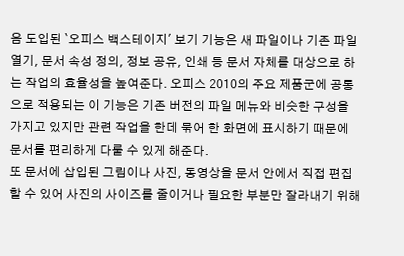음 도입된 `오피스 백스테이지' 보기 기능은 새 파일이나 기존 파일 열기, 문서 속성 정의, 정보 공유, 인쇄 등 문서 자체를 대상으로 하는 작업의 효율성을 높여준다. 오피스 2010의 주요 제품군에 공통으로 적용되는 이 기능은 기존 버전의 파일 메뉴와 비슷한 구성을 가지고 있지만 관련 작업을 한데 묶어 한 화면에 표시하기 때문에 문서를 편리하게 다룰 수 있게 해준다.
또 문서에 삽입된 그림이나 사진, 동영상을 문서 안에서 직접 편집할 수 있어 사진의 사이즈를 줄이거나 필요한 부분만 잘라내기 위해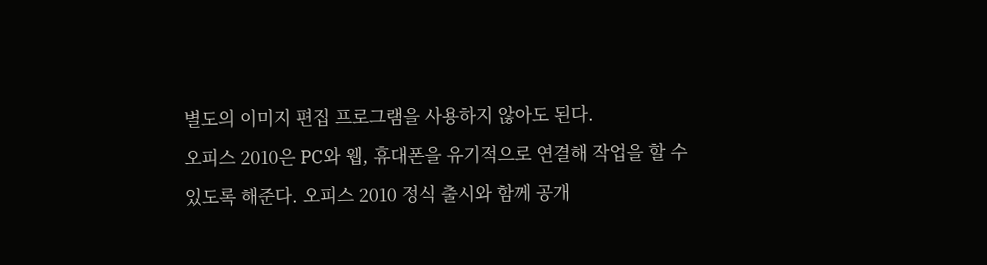별도의 이미지 편집 프로그램을 사용하지 않아도 된다.
오피스 2010은 PC와 웹, 휴대폰을 유기적으로 연결해 작업을 할 수 있도록 해준다. 오피스 2010 정식 출시와 함께 공개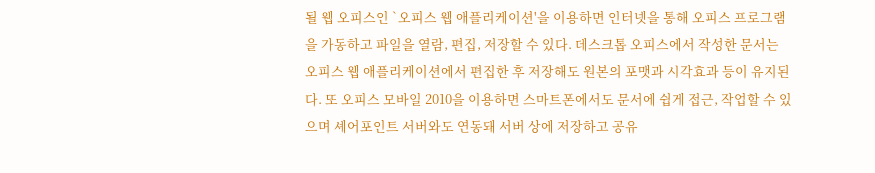될 웹 오피스인 `오피스 웹 애플리케이션'을 이용하면 인터넷을 통해 오피스 프로그램을 가동하고 파일을 열람, 편집, 저장할 수 있다. 데스크톱 오피스에서 작성한 문서는 오피스 웹 애플리케이션에서 편집한 후 저장해도 원본의 포맷과 시각효과 등이 유지된다. 또 오피스 모바일 2010을 이용하면 스마트폰에서도 문서에 쉽게 접근, 작업할 수 있으며 셰어포인트 서버와도 연동돼 서버 상에 저장하고 공유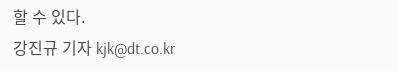할 수 있다.
강진규 기자 kjk@dt.co.kr